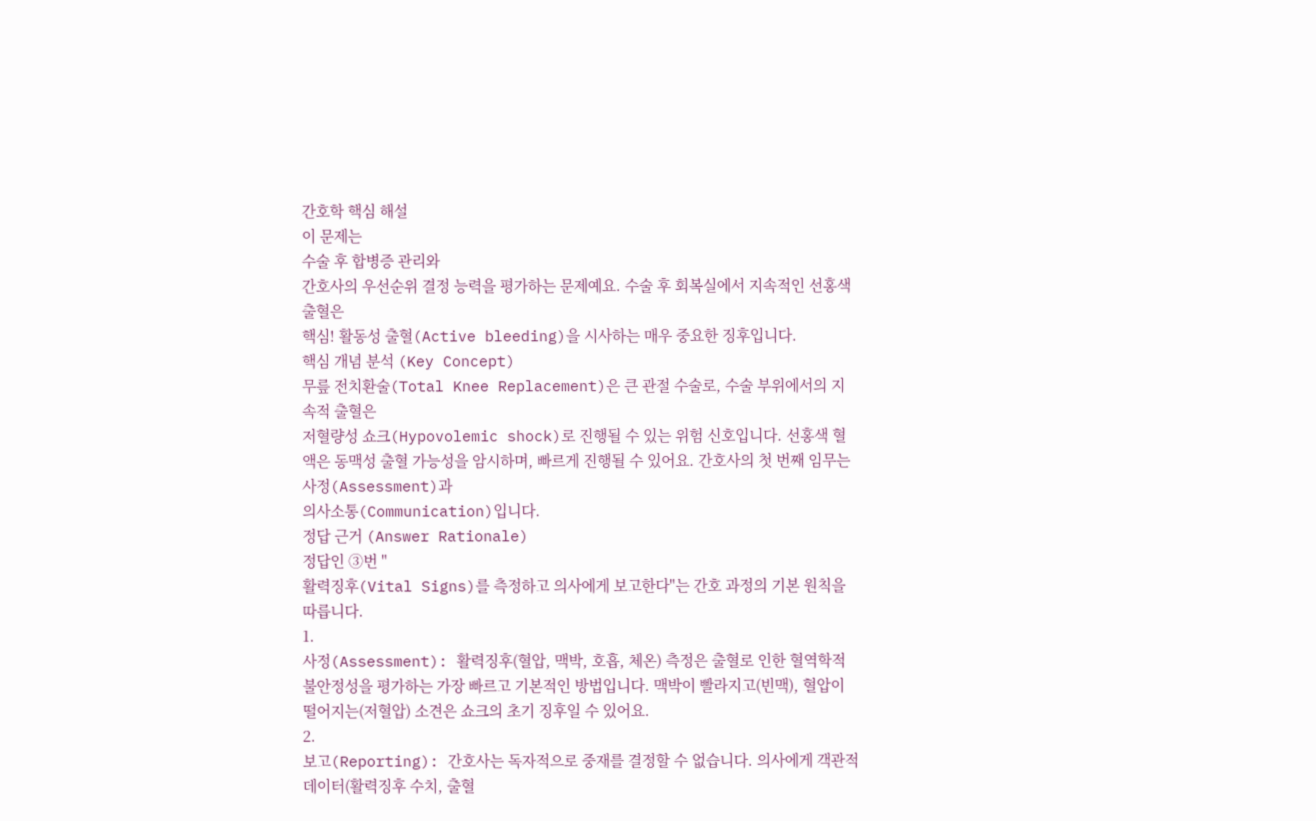간호학 핵심 해설
이 문제는
수술 후 합병증 관리와
간호사의 우선순위 결정 능력을 평가하는 문제예요. 수술 후 회복실에서 지속적인 선홍색 출혈은
핵심! 활동성 출혈(Active bleeding)을 시사하는 매우 중요한 징후입니다.
핵심 개념 분석 (Key Concept)
무릎 전치환술(Total Knee Replacement)은 큰 관절 수술로, 수술 부위에서의 지속적 출혈은
저혈량성 쇼크(Hypovolemic shock)로 진행될 수 있는 위험 신호입니다. 선홍색 혈액은 동맥성 출혈 가능성을 암시하며, 빠르게 진행될 수 있어요. 간호사의 첫 번째 임무는
사정(Assessment)과
의사소통(Communication)입니다.
정답 근거 (Answer Rationale)
정답인 ③번 "
활력징후(Vital Signs)를 측정하고 의사에게 보고한다"는 간호 과정의 기본 원칙을 따릅니다.
1.
사정(Assessment): 활력징후(혈압, 맥박, 호흡, 체온) 측정은 출혈로 인한 혈역학적 불안정성을 평가하는 가장 빠르고 기본적인 방법입니다. 맥박이 빨라지고(빈맥), 혈압이 떨어지는(저혈압) 소견은 쇼크의 초기 징후일 수 있어요.
2.
보고(Reporting): 간호사는 독자적으로 중재를 결정할 수 없습니다. 의사에게 객관적 데이터(활력징후 수치, 출혈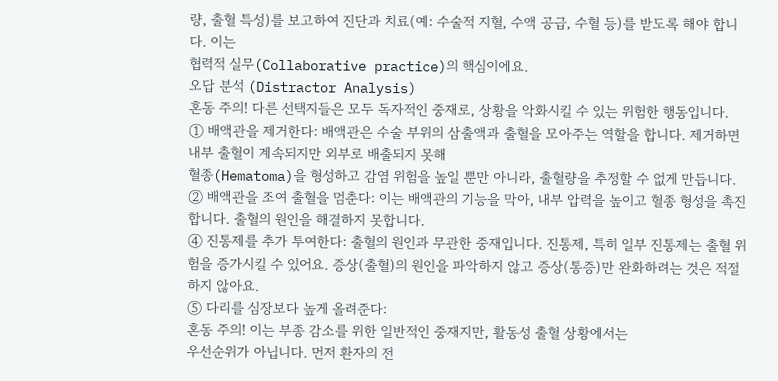량, 출혈 특성)를 보고하여 진단과 치료(예: 수술적 지혈, 수액 공급, 수혈 등)를 받도록 해야 합니다. 이는
협력적 실무(Collaborative practice)의 핵심이에요.
오답 분석 (Distractor Analysis)
혼동 주의! 다른 선택지들은 모두 독자적인 중재로, 상황을 악화시킬 수 있는 위험한 행동입니다.
① 배액관을 제거한다: 배액관은 수술 부위의 삼출액과 출혈을 모아주는 역할을 합니다. 제거하면 내부 출혈이 계속되지만 외부로 배출되지 못해
혈종(Hematoma)을 형성하고 감염 위험을 높일 뿐만 아니라, 출혈량을 추정할 수 없게 만듭니다.
② 배액관을 조여 출혈을 멈춘다: 이는 배액관의 기능을 막아, 내부 압력을 높이고 혈종 형성을 촉진합니다. 출혈의 원인을 해결하지 못합니다.
④ 진통제를 추가 투여한다: 출혈의 원인과 무관한 중재입니다. 진통제, 특히 일부 진통제는 출혈 위험을 증가시킬 수 있어요. 증상(출혈)의 원인을 파악하지 않고 증상(통증)만 완화하려는 것은 적절하지 않아요.
⑤ 다리를 심장보다 높게 올려준다:
혼동 주의! 이는 부종 감소를 위한 일반적인 중재지만, 활동성 출혈 상황에서는
우선순위가 아닙니다. 먼저 환자의 전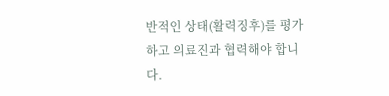반적인 상태(활력징후)를 평가하고 의료진과 협력해야 합니다.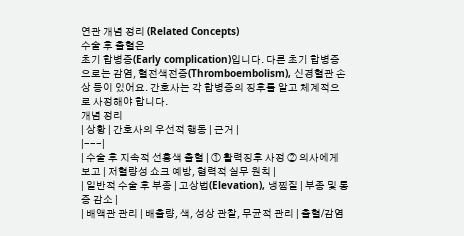연관 개념 정리 (Related Concepts)
수술 후 출혈은
초기 합병증(Early complication)입니다. 다른 초기 합병증으로는 감염, 혈전색전증(Thromboembolism), 신경혈관 손상 등이 있어요. 간호사는 각 합병증의 징후를 알고 체계적으로 사정해야 합니다.
개념 정리
| 상황 | 간호사의 우선적 행동 | 근거 |
|---|
| 수술 후 지속적 선홍색 출혈 | ① 활력징후 사정 ② 의사에게 보고 | 저혈량성 쇼크 예방, 협력적 실무 원칙 |
| 일반적 수술 후 부종 | 고상법(Elevation), 냉찜질 | 부종 및 통증 감소 |
| 배액관 관리 | 배출량, 색, 성상 관찰, 무균적 관리 | 출혈/감염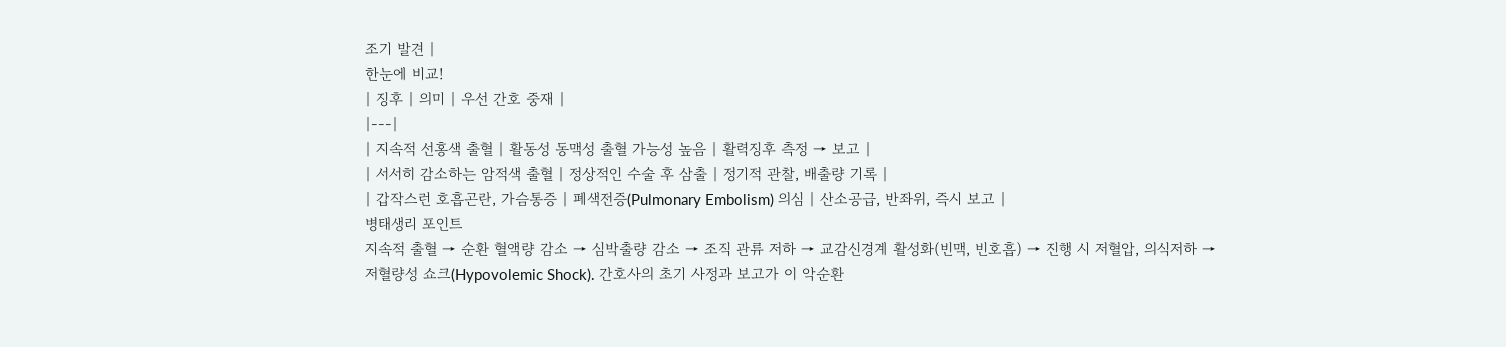조기 발견 |
한눈에 비교!
| 징후 | 의미 | 우선 간호 중재 |
|---|
| 지속적 선홍색 출혈 | 활동성 동맥성 출혈 가능성 높음 | 활력징후 측정 → 보고 |
| 서서히 감소하는 암적색 출혈 | 정상적인 수술 후 삼출 | 정기적 관찰, 배출량 기록 |
| 갑작스런 호흡곤란, 가슴통증 | 폐색전증(Pulmonary Embolism) 의심 | 산소공급, 반좌위, 즉시 보고 |
병태생리 포인트
지속적 출혈 → 순환 혈액량 감소 → 심박출량 감소 → 조직 관류 저하 → 교감신경계 활성화(빈맥, 빈호흡) → 진행 시 저혈압, 의식저하 →
저혈량성 쇼크(Hypovolemic Shock). 간호사의 초기 사정과 보고가 이 악순환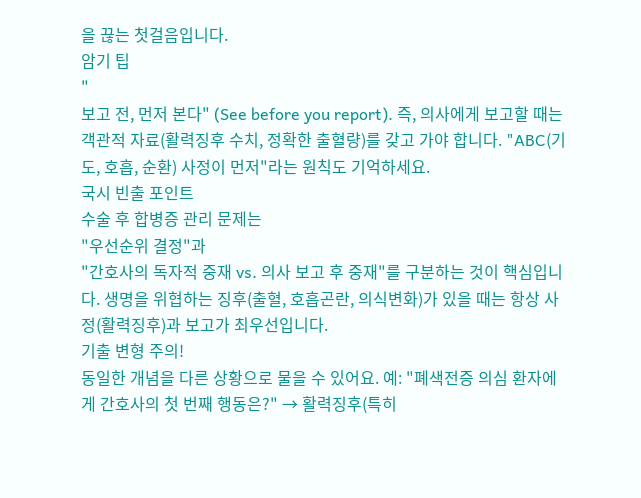을 끊는 첫걸음입니다.
암기 팁
"
보고 전, 먼저 본다" (See before you report). 즉, 의사에게 보고할 때는 객관적 자료(활력징후 수치, 정확한 출혈량)를 갖고 가야 합니다. "ABC(기도, 호흡, 순환) 사정이 먼저"라는 원칙도 기억하세요.
국시 빈출 포인트
수술 후 합병증 관리 문제는
"우선순위 결정"과
"간호사의 독자적 중재 vs. 의사 보고 후 중재"를 구분하는 것이 핵심입니다. 생명을 위협하는 징후(출혈, 호흡곤란, 의식변화)가 있을 때는 항상 사정(활력징후)과 보고가 최우선입니다.
기출 변형 주의!
동일한 개념을 다른 상황으로 물을 수 있어요. 예: "폐색전증 의심 환자에게 간호사의 첫 번째 행동은?" → 활력징후(특히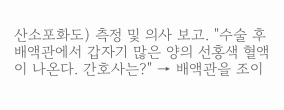산소포화도) 측정 및 의사 보고. "수술 후 배액관에서 갑자기 많은 양의 선홍색 혈액이 나온다. 간호사는?" → 배액관을 조이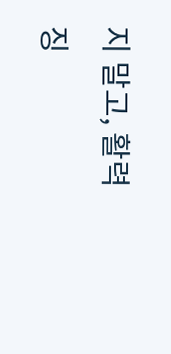지 말고, 활력징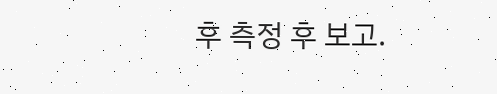후 측정 후 보고.